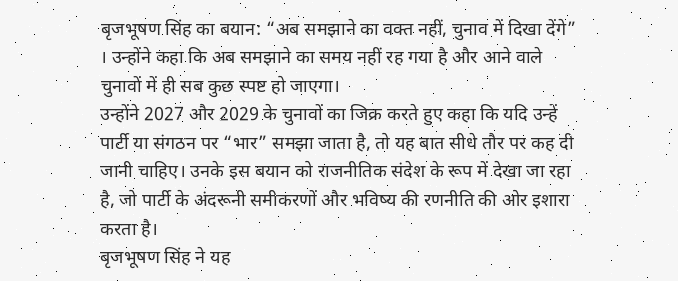बृजभूषण सिंह का बयान: “अब समझाने का वक्त नहीं, चुनाव में दिखा देंगे”
। उन्होंने कहा कि अब समझाने का समय नहीं रह गया है और आने वाले चुनावों में ही सब कुछ स्पष्ट हो जाएगा।
उन्होंने 2027 और 2029 के चुनावों का जिक्र करते हुए कहा कि यदि उन्हें पार्टी या संगठन पर “भार” समझा जाता है, तो यह बात सीधे तौर पर कह दी जानी चाहिए। उनके इस बयान को राजनीतिक संदेश के रूप में देखा जा रहा है, जो पार्टी के अंदरूनी समीकरणों और भविष्य की रणनीति की ओर इशारा करता है।
बृजभूषण सिंह ने यह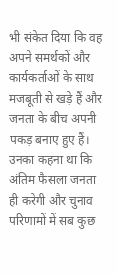भी संकेत दिया कि वह अपने समर्थकों और कार्यकर्ताओं के साथ मजबूती से खड़े हैं और जनता के बीच अपनी पकड़ बनाए हुए हैं। उनका कहना था कि अंतिम फैसला जनता ही करेगी और चुनाव परिणामों में सब कुछ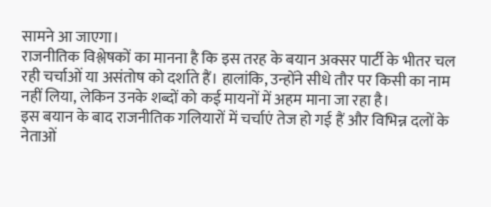सामने आ जाएगा।
राजनीतिक विश्लेषकों का मानना है कि इस तरह के बयान अक्सर पार्टी के भीतर चल रही चर्चाओं या असंतोष को दर्शाते हैं। हालांकि, उन्होंने सीधे तौर पर किसी का नाम नहीं लिया, लेकिन उनके शब्दों को कई मायनों में अहम माना जा रहा है।
इस बयान के बाद राजनीतिक गलियारों में चर्चाएं तेज हो गई हैं और विभिन्न दलों के नेताओं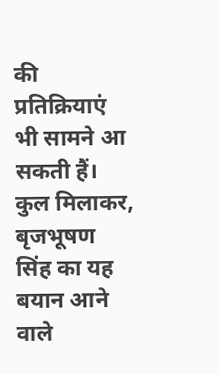की प्रतिक्रियाएं भी सामने आ सकती हैं।
कुल मिलाकर, बृजभूषण सिंह का यह बयान आने वाले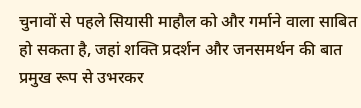चुनावों से पहले सियासी माहौल को और गर्माने वाला साबित हो सकता है, जहां शक्ति प्रदर्शन और जनसमर्थन की बात प्रमुख रूप से उभरकर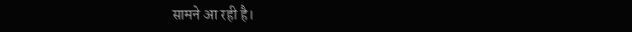सामने आ रही है।